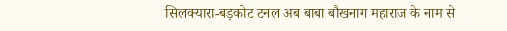सिलक्यारा-बड़कोट टनल अब बाबा बौखनाग महाराज के नाम से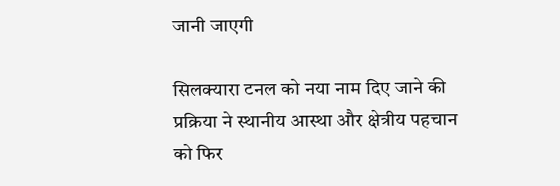जानी जाएगी

सिलक्यारा टनल को नया नाम दिए जाने की प्रक्रिया ने स्थानीय आस्था और क्षेत्रीय पहचान को फिर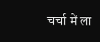चर्चा में ला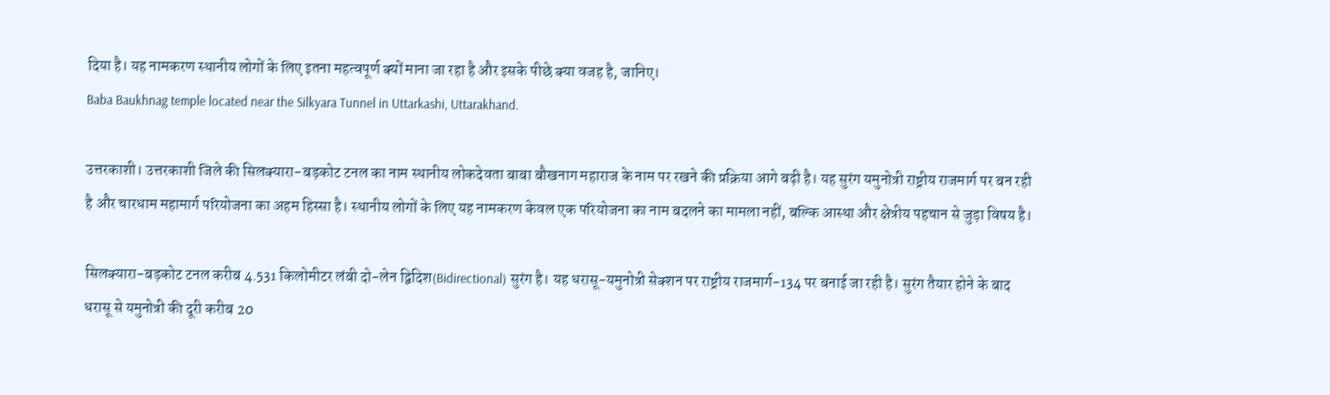दिया है। यह नामकरण स्थानीय लोगों के लिए इतना महत्वपूर्ण क्यों माना जा रहा है और इसके पीछे क्या वजह है, जानिए।
Baba Baukhnag temple located near the Silkyara Tunnel in Uttarkashi, Uttarakhand.

उत्तरकाशी। उत्तरकाशी जिले की सिलक्यारा-बड़कोट टनल का नाम स्थानीय लोकदेवता बाबा बौखनाग महाराज के नाम पर रखने की प्रक्रिया आगे बढ़ी है। यह सुरंग यमुनोत्री राष्ट्रीय राजमार्ग पर बन रही है और चारधाम महामार्ग परियोजना का अहम हिस्सा है। स्थानीय लोगों के लिए यह नामकरण केवल एक परियोजना का नाम बदलने का मामला नहीं, बल्कि आस्था और क्षेत्रीय पहचान से जुड़ा विषय है।

सिलक्यारा-बड़कोट टनल करीब 4.531 किलोमीटर लंबी दो-लेन द्विदिश(Bidirectional) सुरंग है। यह धरासू-यमुनोत्री सेक्शन पर राष्ट्रीय राजमार्ग-134 पर बनाई जा रही है। सुरंग तैयार होने के बाद धरासू से यमुनोत्री की दूरी करीब 20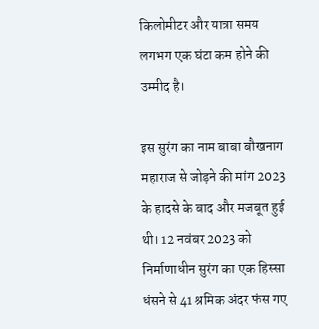किलोमीटर और यात्रा समय लगभग एक घंटा कम होने की उम्मीद है।

इस सुरंग का नाम बाबा बौखनाग महाराज से जोड़ने की मांग 2023 के हादसे के बाद और मजबूत हुई थी। 12 नवंबर 2023 को निर्माणाधीन सुरंग का एक हिस्सा धंसने से 41 श्रमिक अंदर फंस गए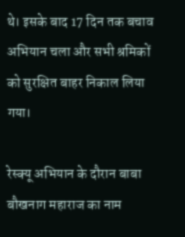थे। इसके बाद 17 दिन तक बचाव अभियान चला और सभी श्रमिकों को सुरक्षित बाहर निकाल लिया गया।

रेस्क्यू अभियान के दौरान बाबा बौखनाग महाराज का नाम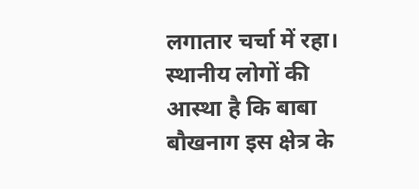लगातार चर्चा में रहा। स्थानीय लोगों की आस्था है कि बाबा बौखनाग इस क्षेत्र के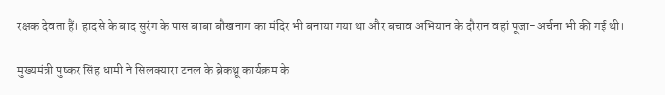रक्षक देवता हैं। हादसे के बाद सुरंग के पास बाबा बौखनाग का मंदिर भी बनाया गया था और बचाव अभियान के दौरान वहां पूजा-अर्चना भी की गई थी।

मुख्यमंत्री पुष्कर सिंह धामी ने सिलक्यारा टनल के ब्रेकथ्रू कार्यक्रम के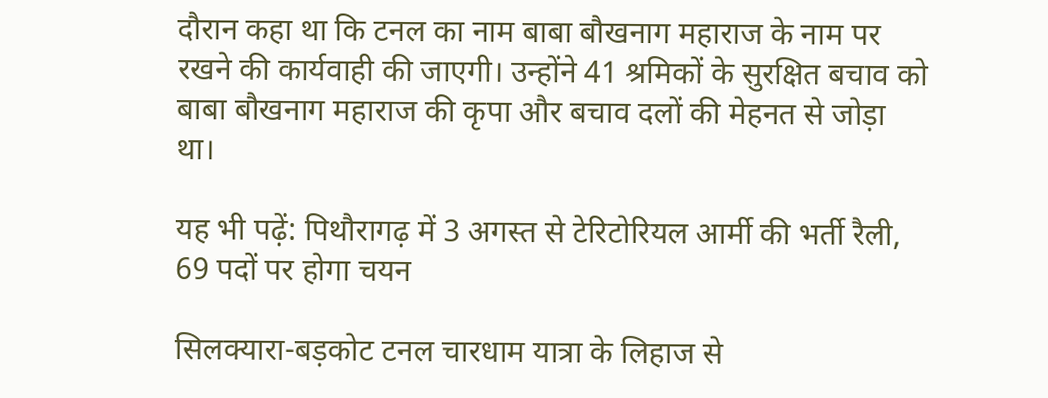दौरान कहा था कि टनल का नाम बाबा बौखनाग महाराज के नाम पर रखने की कार्यवाही की जाएगी। उन्होंने 41 श्रमिकों के सुरक्षित बचाव को बाबा बौखनाग महाराज की कृपा और बचाव दलों की मेहनत से जोड़ा था।

यह भी पढ़ें: पिथौरागढ़ में 3 अगस्त से टेरिटोरियल आर्मी की भर्ती रैली, 69 पदों पर होगा चयन

सिलक्यारा-बड़कोट टनल चारधाम यात्रा के लिहाज से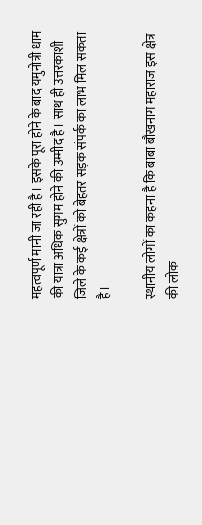महत्वपूर्ण मानी जा रही है। इसके पूरा होने के बाद यमुनोत्री धाम की यात्रा अधिक सुगम होने की उम्मीद है। साथ ही उत्तरकाशी जिले के कई क्षेत्रों को बेहतर सड़क संपर्क का लाभ मिल सकता है।

स्थानीय लोगों का कहना है कि बाबा बौखनाग महाराज इस क्षेत्र की लोक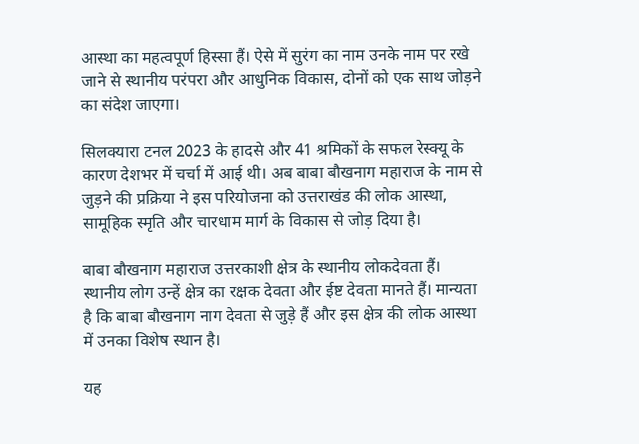आस्था का महत्वपूर्ण हिस्सा हैं। ऐसे में सुरंग का नाम उनके नाम पर रखे जाने से स्थानीय परंपरा और आधुनिक विकास, दोनों को एक साथ जोड़ने का संदेश जाएगा।

सिलक्यारा टनल 2023 के हादसे और 41 श्रमिकों के सफल रेस्क्यू के कारण देशभर में चर्चा में आई थी। अब बाबा बौखनाग महाराज के नाम से जुड़ने की प्रक्रिया ने इस परियोजना को उत्तराखंड की लोक आस्था, सामूहिक स्मृति और चारधाम मार्ग के विकास से जोड़ दिया है।

बाबा बौखनाग महाराज उत्तरकाशी क्षेत्र के स्थानीय लोकदेवता हैं। स्थानीय लोग उन्हें क्षेत्र का रक्षक देवता और ईष्ट देवता मानते हैं। मान्यता है कि बाबा बौखनाग नाग देवता से जुड़े हैं और इस क्षेत्र की लोक आस्था में उनका विशेष स्थान है।

यह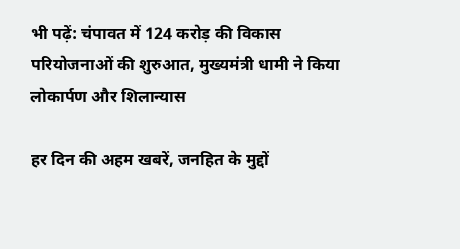भी पढ़ें: चंपावत में 124 करोड़ की विकास परियोजनाओं की शुरुआत, मुख्यमंत्री धामी ने किया लोकार्पण और शिलान्यास

हर दिन की अहम खबरें, जनहित के मुद्दों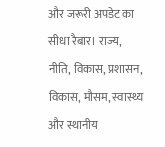और जरूरी अपडेट का सीधा रैबार। राज्य, नीति, विकास, प्रशासन, विकास, मौसम, स्वास्थ्य और स्थानीय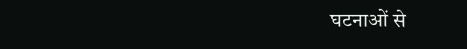घटनाओं से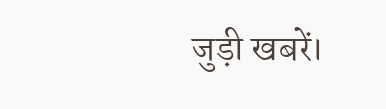जुड़ी खबरें।